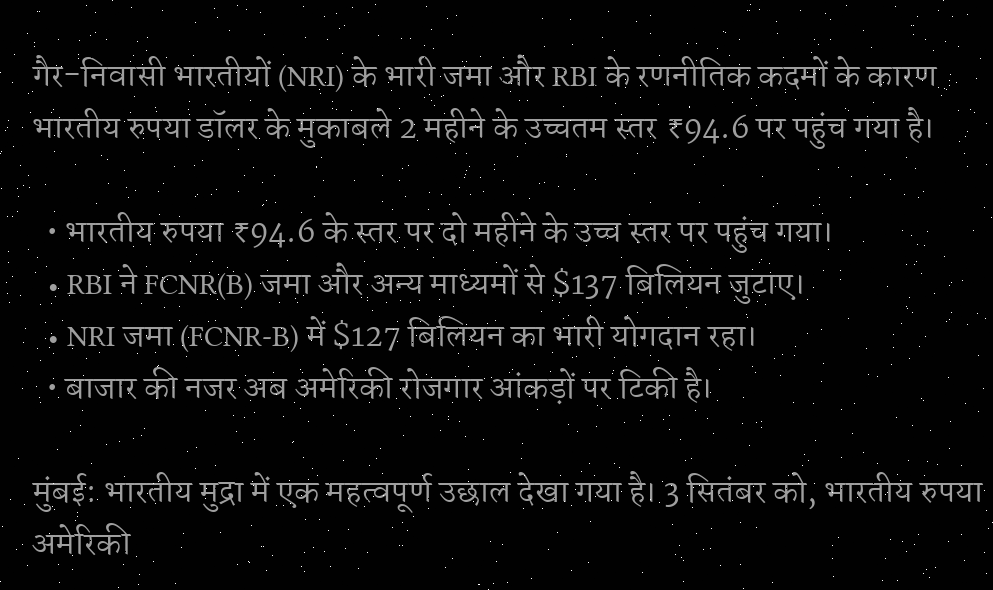गैर-निवासी भारतीयों (NRI) के भारी जमा और RBI के रणनीतिक कदमों के कारण भारतीय रुपया डॉलर के मुकाबले 2 महीने के उच्चतम स्तर ₹94.6 पर पहुंच गया है।

  • भारतीय रुपया ₹94.6 के स्तर पर दो महीने के उच्च स्तर पर पहुंच गया।
  • RBI ने FCNR(B) जमा और अन्य माध्यमों से $137 बिलियन जुटाए।
  • NRI जमा (FCNR-B) में $127 बिलियन का भारी योगदान रहा।
  • बाजार की नजर अब अमेरिकी रोजगार आंकड़ों पर टिकी है।

मुंबई: भारतीय मुद्रा में एक महत्वपूर्ण उछाल देखा गया है। 3 सितंबर को, भारतीय रुपया अमेरिकी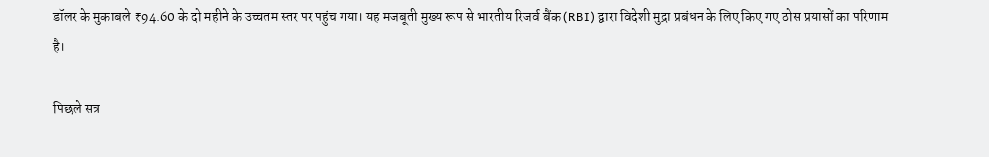डॉलर के मुकाबले ₹94.60 के दो महीने के उच्चतम स्तर पर पहुंच गया। यह मजबूती मुख्य रूप से भारतीय रिजर्व बैंक (RBI) द्वारा विदेशी मुद्रा प्रबंधन के लिए किए गए ठोस प्रयासों का परिणाम है।

पिछले सत्र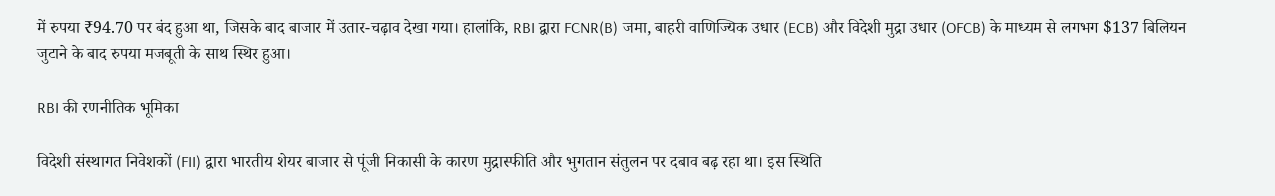में रुपया ₹94.70 पर बंद हुआ था, जिसके बाद बाजार में उतार-चढ़ाव देखा गया। हालांकि, RBI द्वारा FCNR(B) जमा, बाहरी वाणिज्यिक उधार (ECB) और विदेशी मुद्रा उधार (OFCB) के माध्यम से लगभग $137 बिलियन जुटाने के बाद रुपया मजबूती के साथ स्थिर हुआ।

RBI की रणनीतिक भूमिका

विदेशी संस्थागत निवेशकों (FII) द्वारा भारतीय शेयर बाजार से पूंजी निकासी के कारण मुद्रास्फीति और भुगतान संतुलन पर दबाव बढ़ रहा था। इस स्थिति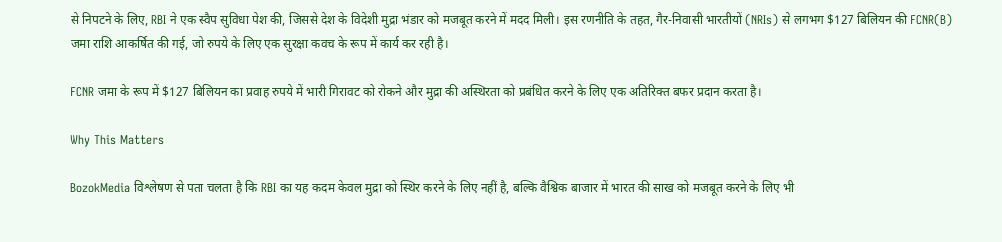से निपटने के लिए, RBI ने एक स्वैप सुविधा पेश की, जिससे देश के विदेशी मुद्रा भंडार को मजबूत करने में मदद मिली। इस रणनीति के तहत, गैर-निवासी भारतीयों (NRIs) से लगभग $127 बिलियन की FCNR(B) जमा राशि आकर्षित की गई, जो रुपये के लिए एक सुरक्षा कवच के रूप में कार्य कर रही है।

FCNR जमा के रूप में $127 बिलियन का प्रवाह रुपये में भारी गिरावट को रोकने और मुद्रा की अस्थिरता को प्रबंधित करने के लिए एक अतिरिक्त बफर प्रदान करता है।

Why This Matters

BozokMedia विश्लेषण से पता चलता है कि RBI का यह कदम केवल मुद्रा को स्थिर करने के लिए नहीं है, बल्कि वैश्विक बाजार में भारत की साख को मजबूत करने के लिए भी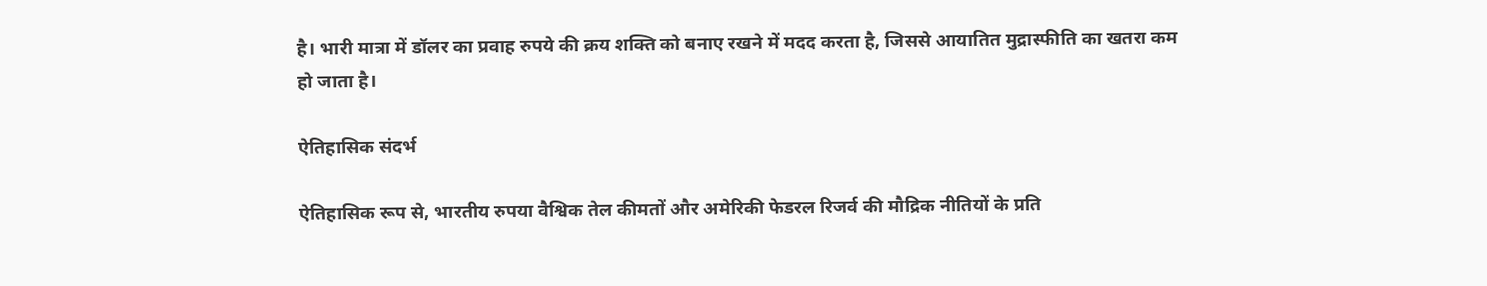है। भारी मात्रा में डॉलर का प्रवाह रुपये की क्रय शक्ति को बनाए रखने में मदद करता है, जिससे आयातित मुद्रास्फीति का खतरा कम हो जाता है।

ऐतिहासिक संदर्भ

ऐतिहासिक रूप से, भारतीय रुपया वैश्विक तेल कीमतों और अमेरिकी फेडरल रिजर्व की मौद्रिक नीतियों के प्रति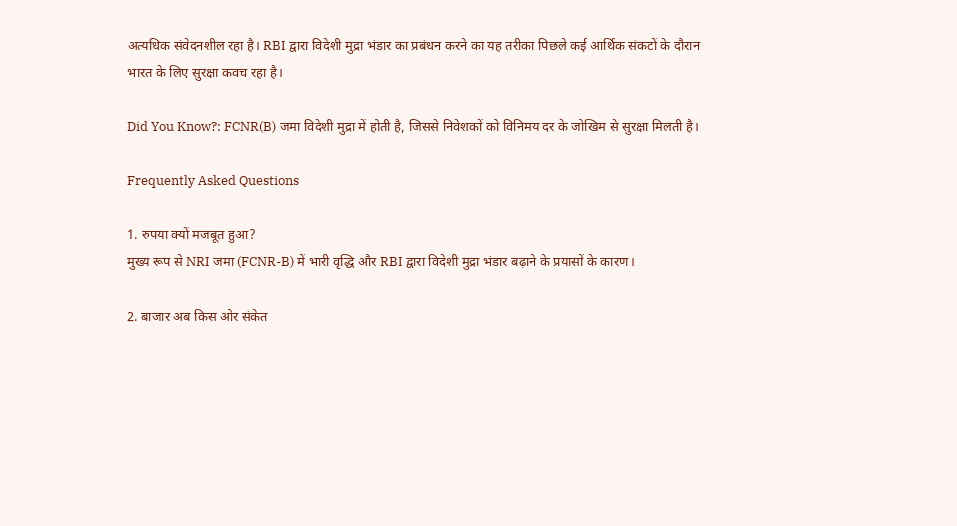अत्यधिक संवेदनशील रहा है। RBI द्वारा विदेशी मुद्रा भंडार का प्रबंधन करने का यह तरीका पिछले कई आर्थिक संकटों के दौरान भारत के लिए सुरक्षा कवच रहा है।

Did You Know?: FCNR(B) जमा विदेशी मुद्रा में होती है, जिससे निवेशकों को विनिमय दर के जोखिम से सुरक्षा मिलती है।

Frequently Asked Questions

1. रुपया क्यों मजबूत हुआ?
मुख्य रूप से NRI जमा (FCNR-B) में भारी वृद्धि और RBI द्वारा विदेशी मुद्रा भंडार बढ़ाने के प्रयासों के कारण।

2. बाजार अब किस ओर संकेत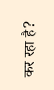कर रहा है?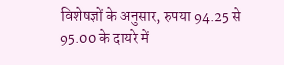विशेषज्ञों के अनुसार, रुपया 94.25 से 95.00 के दायरे में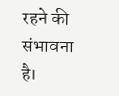रहने की संभावना है।